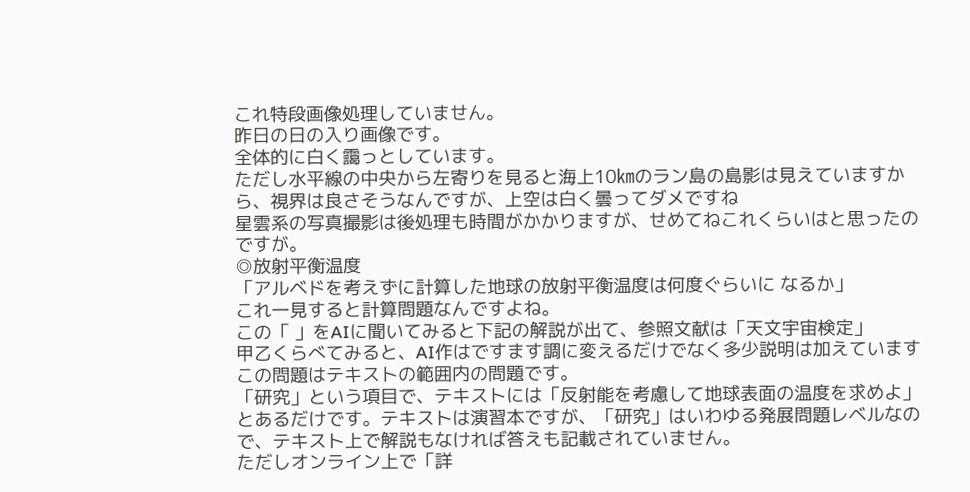これ特段画像処理していません。
昨日の日の入り画像です。
全体的に白く靄っとしています。
ただし水平線の中央から左寄りを見ると海上10㎞のラン島の島影は見えていますから、視界は良さそうなんですが、上空は白く曇ってダメですね
星雲系の写真撮影は後処理も時間がかかりますが、せめてねこれくらいはと思ったのですが。
◎放射平衡温度
「アルベドを考えずに計算した地球の放射平衡温度は何度ぐらいに なるか」
これ一見すると計算問題なんですよね。
この「 」をAIに聞いてみると下記の解説が出て、参照文献は「天文宇宙検定」
甲乙くらべてみると、AI作はですます調に変えるだけでなく多少説明は加えています
この問題はテキストの範囲内の問題です。
「研究」という項目で、テキストには「反射能を考慮して地球表面の温度を求めよ」とあるだけです。テキストは演習本ですが、「研究」はいわゆる発展問題レベルなので、テキスト上で解説もなければ答えも記載されていません。
ただしオンライン上で「詳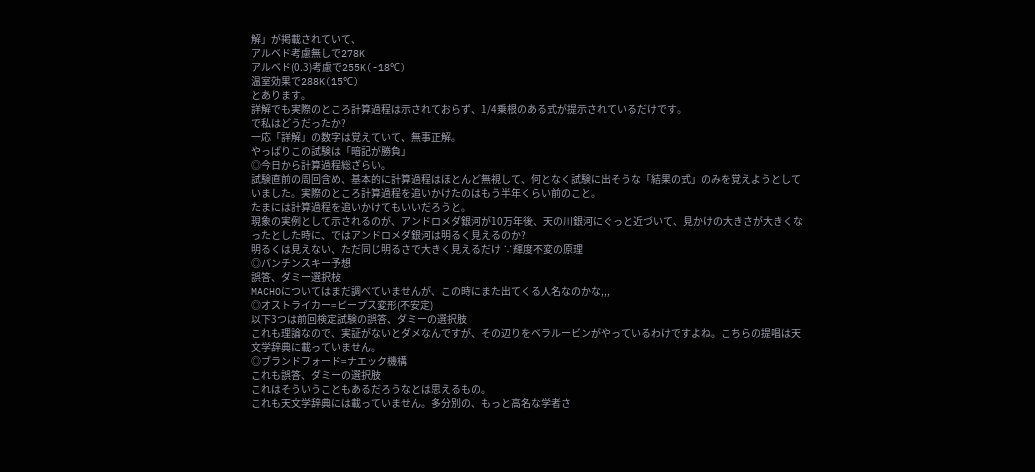解」が掲載されていて、
アルベド考慮無しで278K
アルベド(0.3)考慮で255K(-18℃)
温室効果で288K(15℃)
とあります。
詳解でも実際のところ計算過程は示されておらず、1/4乗根のある式が提示されているだけです。
で私はどうだったか?
一応「詳解」の数字は覚えていて、無事正解。
やっぱりこの試験は「暗記が勝負」
◎今日から計算過程総ざらい。
試験直前の周回含め、基本的に計算過程はほとんど無視して、何となく試験に出そうな「結果の式」のみを覚えようとしていました。実際のところ計算過程を追いかけたのはもう半年くらい前のこと。
たまには計算過程を追いかけてもいいだろうと。
現象の実例として示されるのが、アンドロメダ銀河が10万年後、天の川銀河にぐっと近づいて、見かけの大きさが大きくなったとした時に、ではアンドロメダ銀河は明るく見えるのか?
明るくは見えない、ただ同じ明るさで大きく見えるだけ ∵輝度不変の原理
◎パンチンスキー予想
誤答、ダミー選択枝
MACHOについてはまだ調べていませんが、この時にまた出てくる人名なのかな,,,
◎オストライカー=ピープス変形(不安定)
以下3つは前回検定試験の誤答、ダミーの選択肢
これも理論なので、実証がないとダメなんですが、その辺りをベラルービンがやっているわけですよね。こちらの提唱は天文学辞典に載っていません。
◎ブランドフォード=ナエック機構
これも誤答、ダミーの選択肢
これはそういうこともあるだろうなとは思えるもの。
これも天文学辞典には載っていません。多分別の、もっと高名な学者さ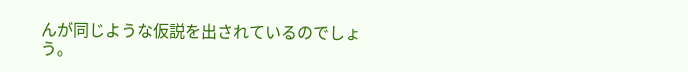んが同じような仮説を出されているのでしょう。